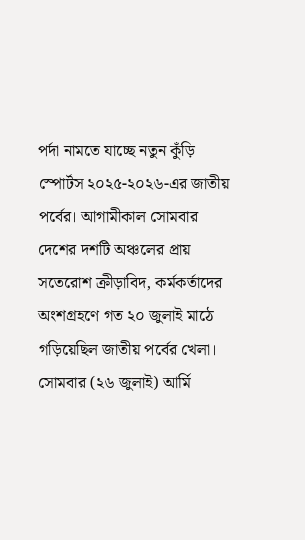পর্দা নামতে যাচ্ছে নতুন কুঁড়ি স্পোর্টস ২০২৫-২০২৬-এর জাতীয় পর্বের। আগামীকাল সোমবার দেশের দশটি অঞ্চলের প্রায় সতেরোশ ক্রীড়াবিদ, কর্মকর্তাদের অংশগ্রহণে গত ২০ জুলাই মাঠে গড়িয়েছিল জাতীয় পর্বের খেলা।
সোমবার (২৬ জুলাই) আর্মি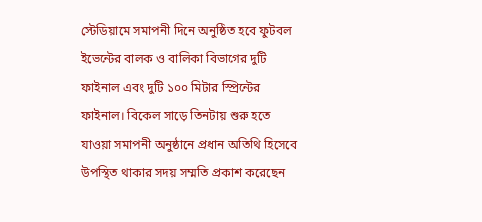স্টেডিয়ামে সমাপনী দিনে অনুষ্ঠিত হবে ফুটবল ইভেন্টের বালক ও বালিকা বিভাগের দুটি ফাইনাল এবং দুটি ১০০ মিটার স্প্রিন্টের ফাইনাল। বিকেল সাড়ে তিনটায় শুরু হতে যাওয়া সমাপনী অনুষ্ঠানে প্রধান অতিথি হিসেবে উপস্থিত থাকার সদয় সম্মতি প্রকাশ করেছেন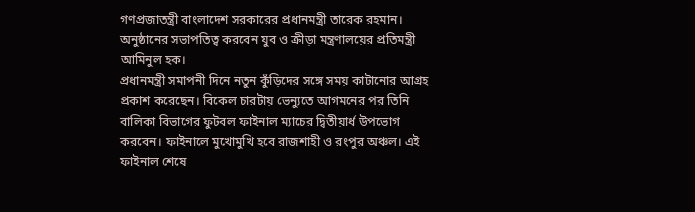গণপ্রজাতন্ত্রী বাংলাদেশ সরকারের প্রধানমন্ত্রী তারেক রহমান। অনুষ্ঠানের সভাপতিত্ব করবেন যুব ও ক্রীড়া মন্ত্রণালয়ের প্রতিমন্ত্রী আমিনুল হক।
প্রধানমন্ত্রী সমাপনী দিনে নতুন কুঁড়িদের সঙ্গে সময় কাটানোর আগ্রহ প্রকাশ করেছেন। বিকেল চারটায় ভেন্যুতে আগমনের পর তিনি বালিকা বিভাগের ফুটবল ফাইনাল ম্যাচের দ্বিতীয়ার্ধ উপভোগ করবেন। ফাইনালে মুখোমুখি হবে রাজশাহী ও রংপুর অঞ্চল। এই ফাইনাল শেষে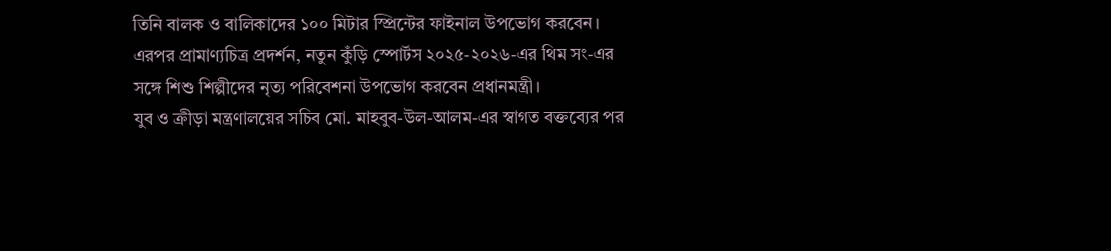তিনি বালক ও বালিকাদের ১০০ মিটার স্প্রিন্টের ফাইনাল উপভোগ করবেন। এরপর প্রামাণ্যচিত্র প্রদর্শন, নতুন কুঁড়ি স্পোর্টস ২০২৫-২০২৬-এর থিম সং-এর সঙ্গে শিশু শিল্পীদের নৃত্য পরিবেশনা উপভোগ করবেন প্রধানমন্ত্রী।
যুব ও ক্রীড়া মন্ত্রণালয়ের সচিব মো. মাহবুব-উল-আলম-এর স্বাগত বক্তব্যের পর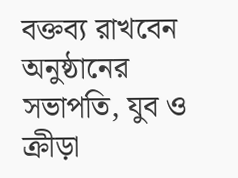বক্তব্য রাখবেন অনুষ্ঠানের সভাপতি, যুব ও ক্রীড়া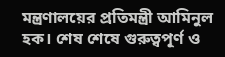মন্ত্রণালয়ের প্রতিমন্ত্রী আমিনুল হক। শেষ শেষে গুরুত্বপূর্ণ ও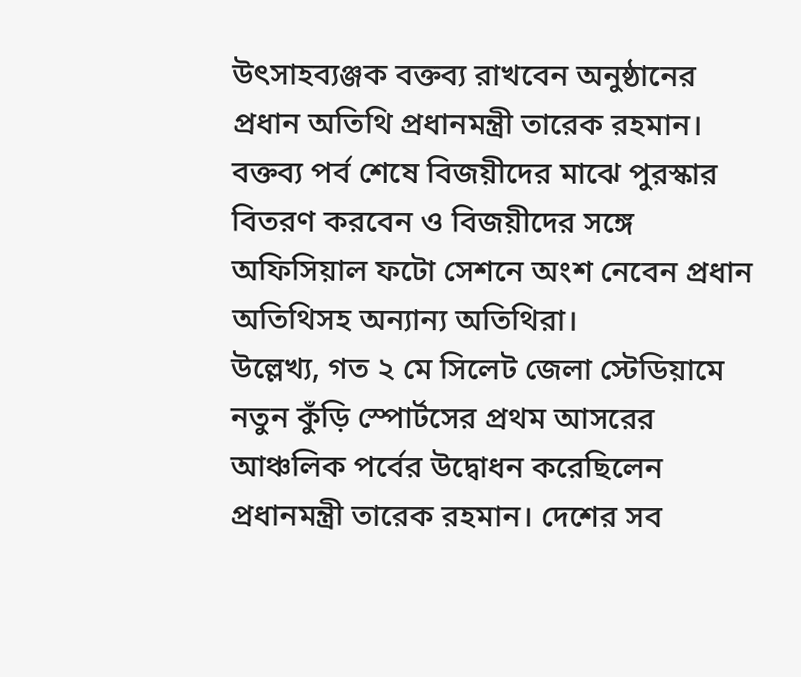উৎসাহব্যঞ্জক বক্তব্য রাখবেন অনুষ্ঠানের প্রধান অতিথি প্রধানমন্ত্রী তারেক রহমান।
বক্তব্য পর্ব শেষে বিজয়ীদের মাঝে পুরস্কার বিতরণ করবেন ও বিজয়ীদের সঙ্গে অফিসিয়াল ফটো সেশনে অংশ নেবেন প্রধান অতিথিসহ অন্যান্য অতিথিরা।
উল্লেখ্য, গত ২ মে সিলেট জেলা স্টেডিয়ামে নতুন কুঁড়ি স্পোর্টসের প্রথম আসরের আঞ্চলিক পর্বের উদ্বোধন করেছিলেন প্রধানমন্ত্রী তারেক রহমান। দেশের সব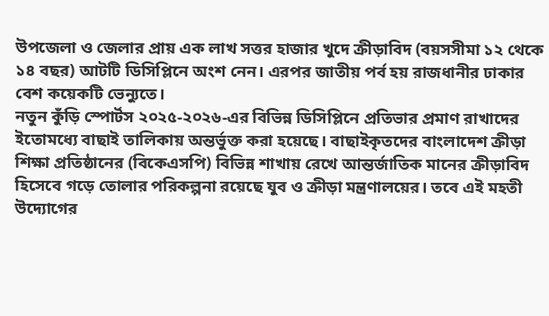উপজেলা ও জেলার প্রায় এক লাখ সত্তর হাজার খুদে ক্রীড়াবিদ (বয়সসীমা ১২ থেকে ১৪ বছর) আটটি ডিসিপ্লিনে অংশ নেন। এরপর জাতীয় পর্ব হয় রাজধানীর ঢাকার বেশ কয়েকটি ভেন্যুতে।
নতুন কুঁড়ি স্পোর্টস ২০২৫-২০২৬-এর বিভিন্ন ডিসিপ্লিনে প্রতিভার প্রমাণ রাখাদের ইতোমধ্যে বাছাই তালিকায় অন্তর্ভুক্ত করা হয়েছে। বাছাইকৃতদের বাংলাদেশ ক্রীড়া শিক্ষা প্রতিষ্ঠানের (বিকেএসপি) বিভিন্ন শাখায় রেখে আন্তর্জাতিক মানের ক্রীড়াবিদ হিসেবে গড়ে তোলার পরিকল্পনা রয়েছে যুব ও ক্রীড়া মন্ত্রণালয়ের। তবে এই মহতী উদ্যোগের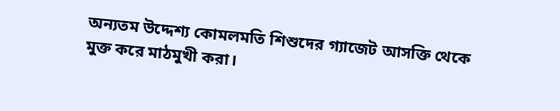অন্যতম উদ্দেশ্য কোমলমতি শিশুদের গ্যাজেট আসক্তি থেকে মুক্ত করে মাঠমুখী করা।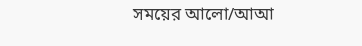সময়ের আলো/আআ